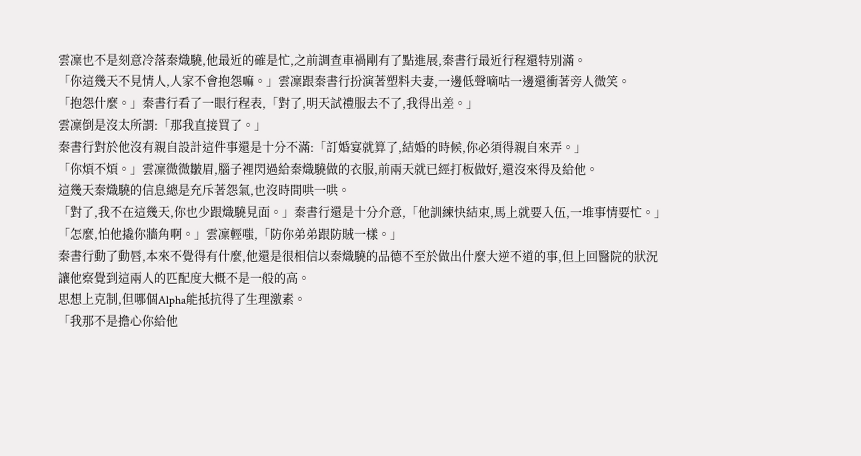雲凜也不是刻意冷落秦熾驍,他最近的確是忙,之前調查車禍剛有了點進展,秦書行最近行程還特別滿。
「你這幾天不見情人,人家不會抱怨嘛。」雲凜跟秦書行扮演著塑料夫妻,一邊低聲嘀咕一邊還衝著旁人微笑。
「抱怨什麼。」秦書行看了一眼行程表,「對了,明天試禮服去不了,我得出差。」
雲凜倒是沒太所謂:「那我直接買了。」
秦書行對於他沒有親自設計這件事還是十分不滿:「訂婚宴就算了,結婚的時候,你必須得親自來弄。」
「你煩不煩。」雲凜微微皺眉,腦子裡閃過給秦熾驍做的衣服,前兩天就已經打板做好,還沒來得及給他。
這幾天秦熾驍的信息總是充斥著怨氣,也沒時間哄一哄。
「對了,我不在這幾天,你也少跟熾驍見面。」秦書行還是十分介意,「他訓練快結束,馬上就要入伍,一堆事情要忙。」
「怎麼,怕他撬你牆角啊。」雲凜輕嗤,「防你弟弟跟防賊一樣。」
秦書行動了動唇,本來不覺得有什麼,他還是很相信以秦熾驍的品德不至於做出什麼大逆不道的事,但上回醫院的狀況讓他察覺到這兩人的匹配度大概不是一般的高。
思想上克制,但哪個Alpha能抵抗得了生理激素。
「我那不是擔心你給他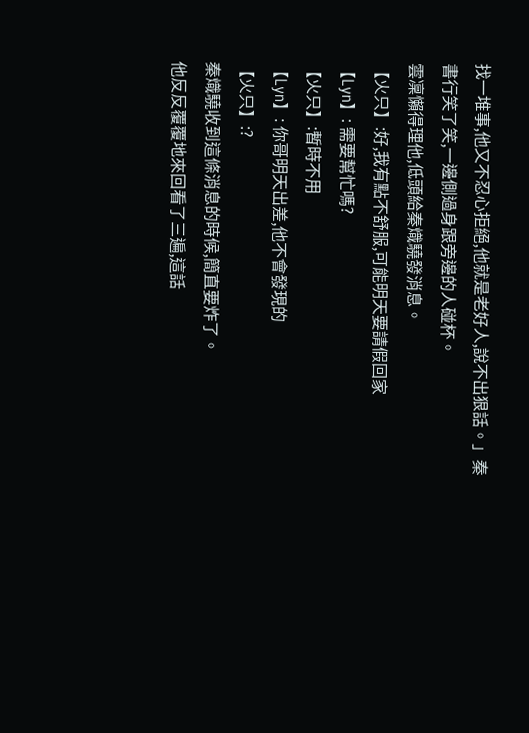找一堆事,他又不忍心拒絕,他就是老好人,說不出狠話。」秦書行笑了笑,一邊側過身跟旁邊的人碰杯。
雲凜懶得理他,低頭給秦熾驍發消息。
【火只】:好,我有點不舒服,可能明天要請假回家
【Lyn】: 需要幫忙嗎?
【火只】:暫時不用
【Lyn】: 你哥明天出差,他不會發現的
【火只】:?
秦熾驍收到這條消息的時候,簡直要炸了。
他反反覆覆地來回看了三遍,這話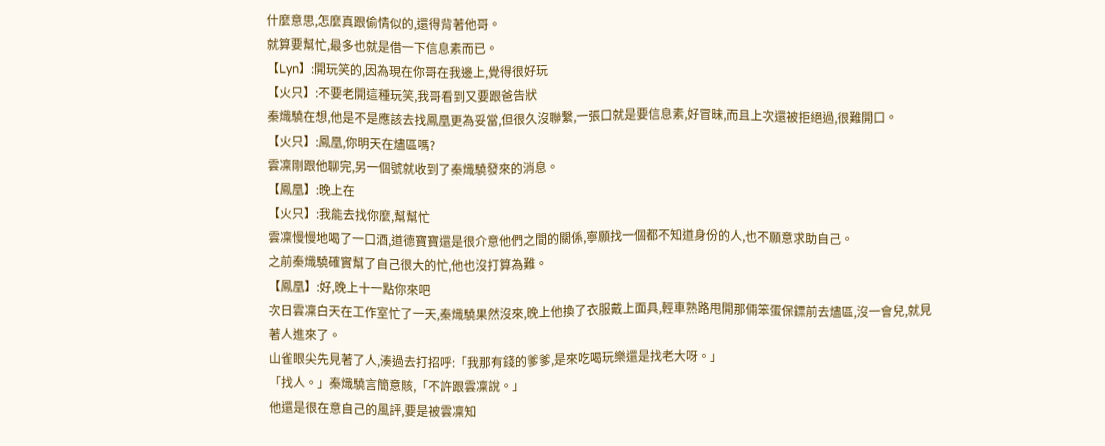什麼意思,怎麼真跟偷情似的,還得背著他哥。
就算要幫忙,最多也就是借一下信息素而已。
【Lyn】:開玩笑的,因為現在你哥在我邊上,覺得很好玩
【火只】:不要老開這種玩笑,我哥看到又要跟爸告狀
秦熾驍在想,他是不是應該去找鳳凰更為妥當,但很久沒聯繫,一張口就是要信息素,好冒昧,而且上次還被拒絕過,很難開口。
【火只】:鳳凰,你明天在燼區嗎?
雲凜剛跟他聊完,另一個號就收到了秦熾驍發來的消息。
【鳳凰】:晚上在
【火只】:我能去找你麼,幫幫忙
雲凜慢慢地喝了一口酒,道德寶寶還是很介意他們之間的關係,寧願找一個都不知道身份的人,也不願意求助自己。
之前秦熾驍確實幫了自己很大的忙,他也沒打算為難。
【鳳凰】:好,晚上十一點你來吧
次日雲凜白天在工作室忙了一天,秦熾驍果然沒來,晚上他換了衣服戴上面具,輕車熟路甩開那倆笨蛋保鏢前去燼區,沒一會兒,就見著人進來了。
山雀眼尖先見著了人,湊過去打招呼:「我那有錢的爹爹,是來吃喝玩樂還是找老大呀。」
「找人。」秦熾驍言簡意賅,「不許跟雲凜說。」
他還是很在意自己的風評,要是被雲凜知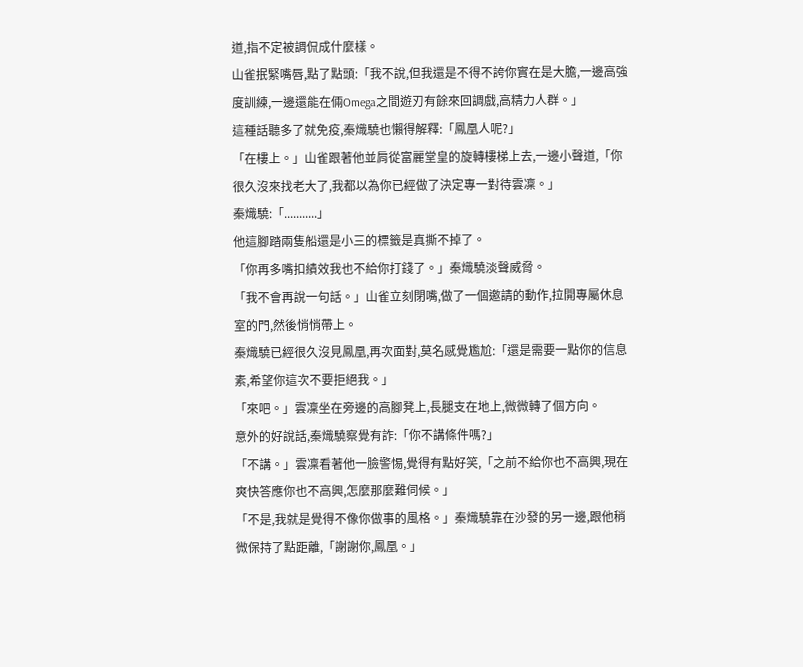道,指不定被調侃成什麼樣。
山雀抿緊嘴唇,點了點頭:「我不說,但我還是不得不誇你實在是大膽,一邊高強度訓練,一邊還能在倆Omega之間遊刃有餘來回調戲,高精力人群。」
這種話聽多了就免疫,秦熾驍也懶得解釋:「鳳凰人呢?」
「在樓上。」山雀跟著他並肩從富麗堂皇的旋轉樓梯上去,一邊小聲道,「你很久沒來找老大了,我都以為你已經做了決定專一對待雲凜。」
秦熾驍:「...........」
他這腳踏兩隻船還是小三的標籤是真撕不掉了。
「你再多嘴扣績效我也不給你打錢了。」秦熾驍淡聲威脅。
「我不會再說一句話。」山雀立刻閉嘴,做了一個邀請的動作,拉開專屬休息室的門,然後悄悄帶上。
秦熾驍已經很久沒見鳳凰,再次面對,莫名感覺尷尬:「還是需要一點你的信息素,希望你這次不要拒絕我。」
「來吧。」雲凜坐在旁邊的高腳凳上,長腿支在地上,微微轉了個方向。
意外的好說話,秦熾驍察覺有詐:「你不講條件嗎?」
「不講。」雲凜看著他一臉警惕,覺得有點好笑,「之前不給你也不高興,現在爽快答應你也不高興,怎麼那麼難伺候。」
「不是,我就是覺得不像你做事的風格。」秦熾驍靠在沙發的另一邊,跟他稍微保持了點距離,「謝謝你,鳳凰。」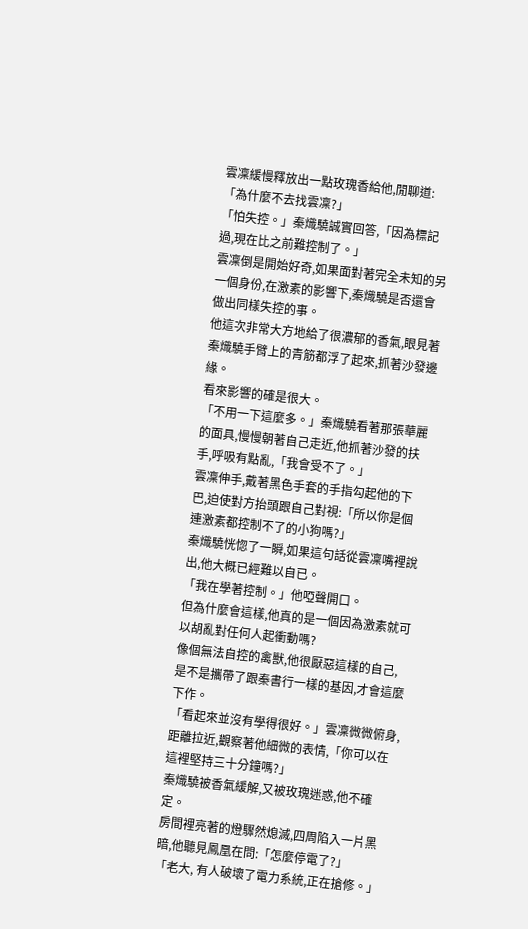雲凜緩慢釋放出一點玫瑰香給他,閒聊道:「為什麼不去找雲凜?」
「怕失控。」秦熾驍誠實回答,「因為標記過,現在比之前難控制了。」
雲凜倒是開始好奇,如果面對著完全未知的另一個身份,在激素的影響下,秦熾驍是否還會做出同樣失控的事。
他這次非常大方地給了很濃郁的香氣,眼見著秦熾驍手臂上的青筋都浮了起來,抓著沙發邊緣。
看來影響的確是很大。
「不用一下這麼多。」秦熾驍看著那張華麗的面具,慢慢朝著自己走近,他抓著沙發的扶手,呼吸有點亂,「我會受不了。」
雲凜伸手,戴著黑色手套的手指勾起他的下巴,迫使對方抬頭跟自己對視:「所以你是個連激素都控制不了的小狗嗎?」
秦熾驍恍惚了一瞬,如果這句話從雲凜嘴裡說出,他大概已經難以自已。
「我在學著控制。」他啞聲開口。
但為什麼會這樣,他真的是一個因為激素就可以胡亂對任何人起衝動嗎?
像個無法自控的禽獸,他很厭惡這樣的自己,是不是攜帶了跟秦書行一樣的基因,才會這麼下作。
「看起來並沒有學得很好。」雲凜微微俯身,距離拉近,觀察著他細微的表情,「你可以在這裡堅持三十分鐘嗎?」
秦熾驍被香氣緩解,又被玫瑰迷惑,他不確定。
房間裡亮著的燈驟然熄滅,四周陷入一片黑暗,他聽見鳳凰在問:「怎麼停電了?」
「老大, 有人破壞了電力系統,正在搶修。」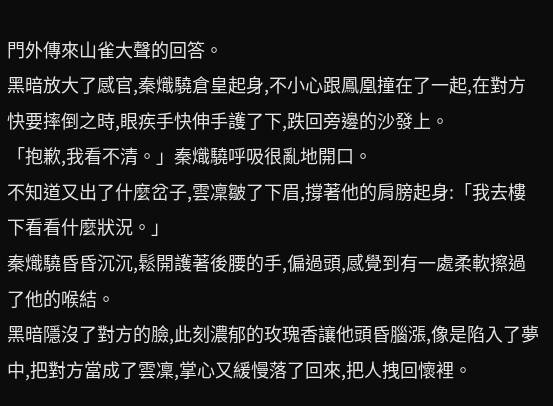門外傳來山雀大聲的回答。
黑暗放大了感官,秦熾驍倉皇起身,不小心跟鳳凰撞在了一起,在對方快要摔倒之時,眼疾手快伸手護了下,跌回旁邊的沙發上。
「抱歉,我看不清。」秦熾驍呼吸很亂地開口。
不知道又出了什麼岔子,雲凜皺了下眉,撐著他的肩膀起身:「我去樓下看看什麼狀況。」
秦熾驍昏昏沉沉,鬆開護著後腰的手,偏過頭,感覺到有一處柔軟擦過了他的喉結。
黑暗隱沒了對方的臉,此刻濃郁的玫瑰香讓他頭昏腦漲,像是陷入了夢中,把對方當成了雲凜,掌心又緩慢落了回來,把人拽回懷裡。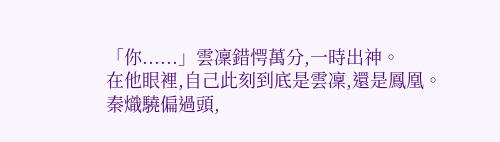「你......」雲凜錯愕萬分,一時出神。
在他眼裡,自己此刻到底是雲凜,還是鳳凰。
秦熾驍偏過頭,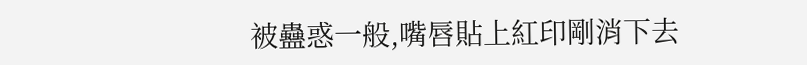被蠱惑一般,嘴唇貼上紅印剛消下去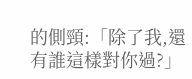的側頸:「除了我,還有誰這樣對你過?」